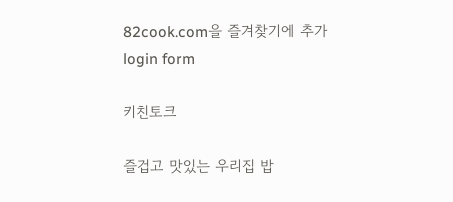82cook.com을 즐겨찾기에 추가
login form

키친토크

즐겁고 맛있는 우리집 밥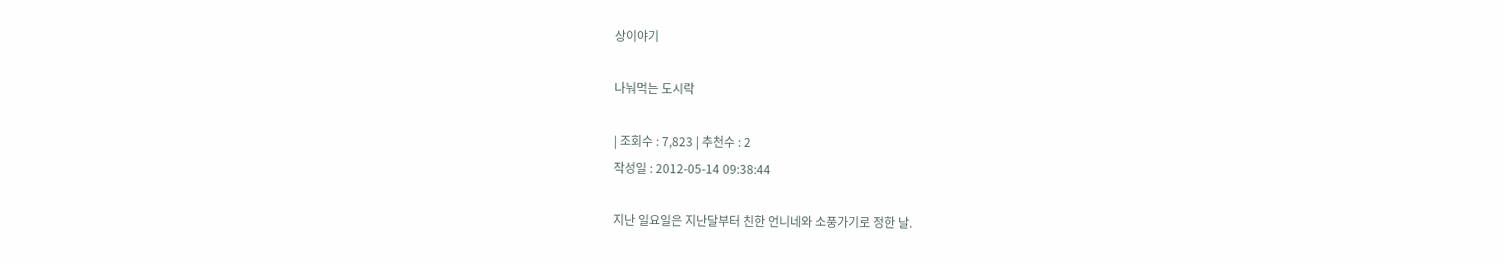상이야기

나눠먹는 도시락

| 조회수 : 7,823 | 추천수 : 2
작성일 : 2012-05-14 09:38:44

지난 일요일은 지난달부터 친한 언니네와 소풍가기로 정한 날.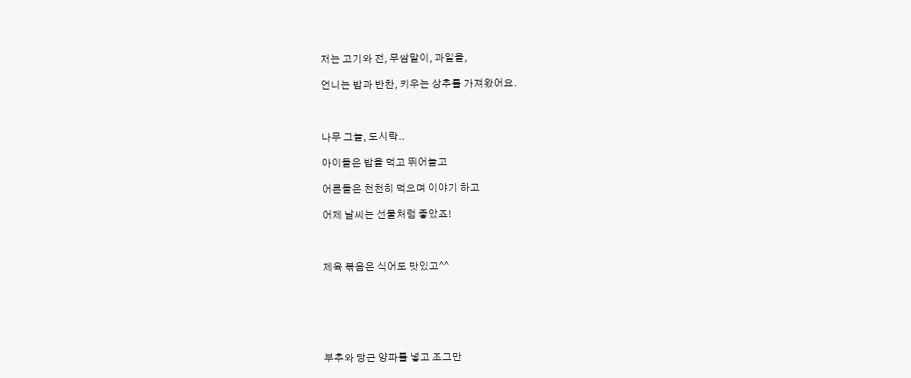저는 고기와 전, 무쌈말이, 과일을,

언니는 밥과 반찬, 키우는 상추를 가져왔어요.



나무 그늘, 도시락..

아이들은 밥을 먹고 뛰어놀고

어른들은 천천히 먹으며 이야기 하고

어제 날씨는 선물처럼 좋았죠!



제육 볶음은 식어도 맛있고^^






부추와 당근 양파를 넣고 조그만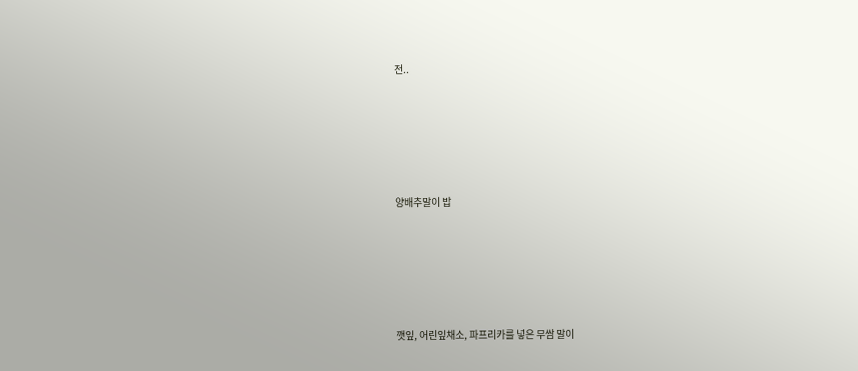전..






양배추말이 밥






깻잎, 어린잎채소, 파프리카를 넣은 무쌈 말이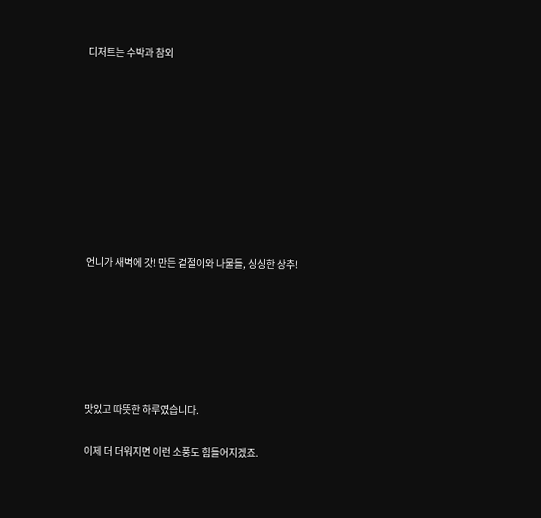디저트는 수박과 참외









언니가 새벽에 갓! 만든 겉절이와 나물들, 싱싱한 상추!






맛있고 따뜻한 하루였습니다.

이제 더 더워지면 이런 소풍도 힘들어지겠죠.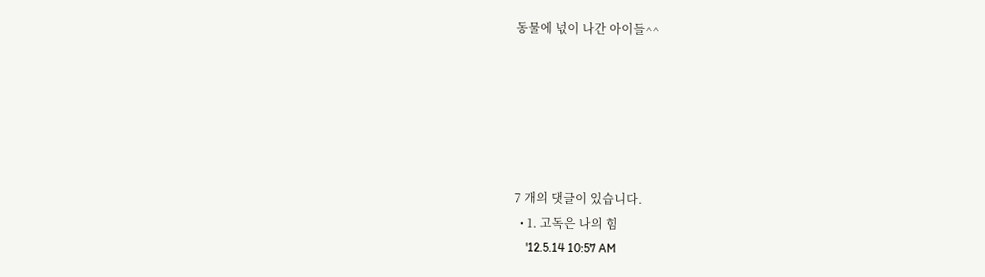동물에 넋이 나간 아이들^^






7 개의 댓글이 있습니다.
  • 1. 고독은 나의 힘
    '12.5.14 10:57 AM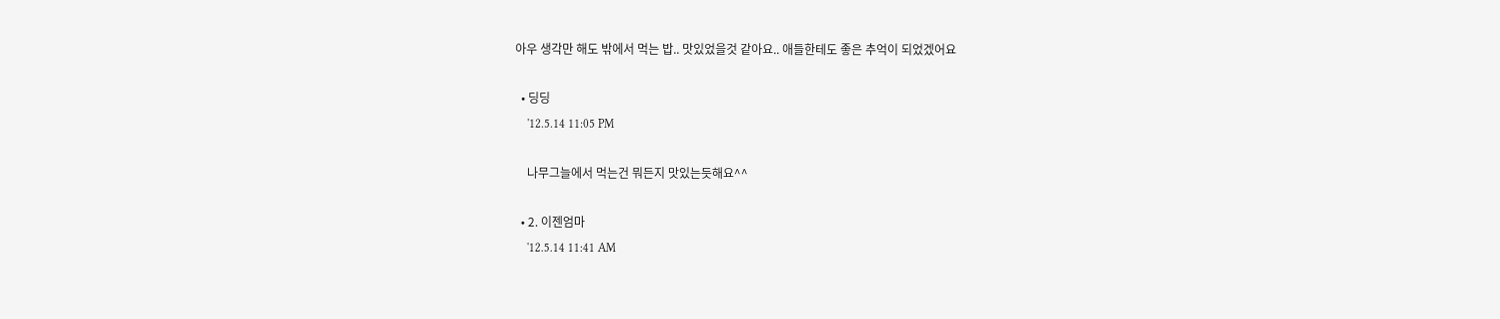아우 생각만 해도 밖에서 먹는 밥.. 맛있었을것 같아요.. 애들한테도 좋은 추억이 되었겠어요

  • 딩딩
    '12.5.14 11:05 PM

    나무그늘에서 먹는건 뭐든지 맛있는듯해요^^

  • 2. 이젠엄마
    '12.5.14 11:41 AM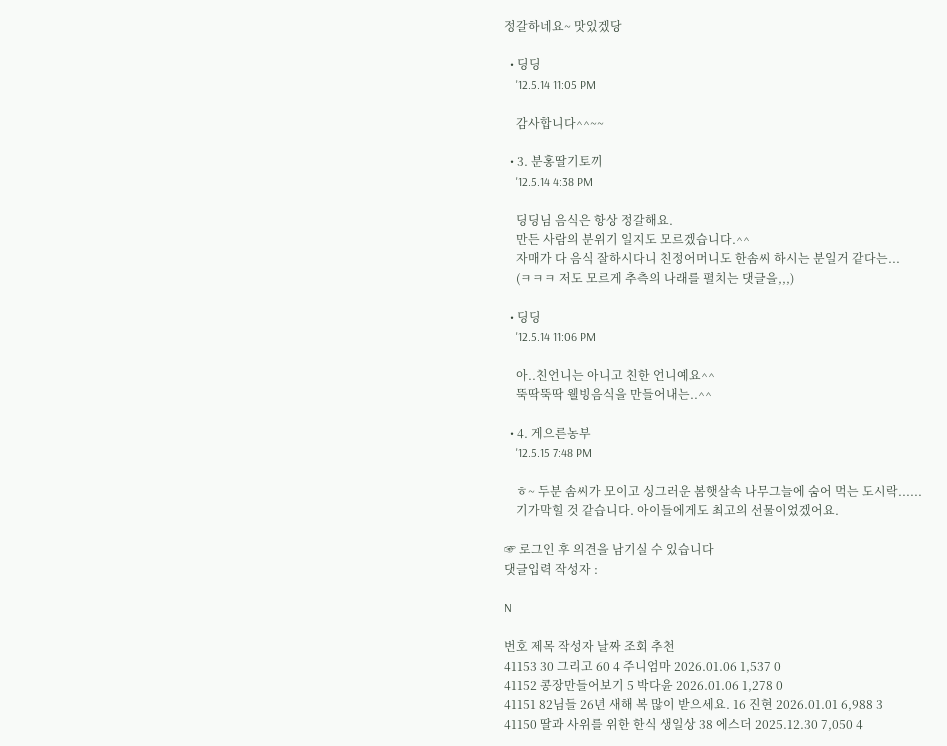정갈하네요~ 맛있겠당

  • 딩딩
    '12.5.14 11:05 PM

    감사합니다^^~~

  • 3. 분홍딸기토끼
    '12.5.14 4:38 PM

    딩딩님 음식은 항상 정갈해요.
    만든 사람의 분위기 일지도 모르겠습니다.^^
    자매가 다 음식 잘하시다니 친정어머니도 한솜씨 하시는 분일거 같다는...
    (ㅋㅋㅋ 저도 모르게 추측의 나래를 펼치는 댓글을,,,)

  • 딩딩
    '12.5.14 11:06 PM

    아..친언니는 아니고 친한 언니예요^^
    뚝딱뚝딱 웰빙음식을 만들어내는..^^

  • 4. 게으른농부
    '12.5.15 7:48 PM

    ㅎ~ 두분 솜씨가 모이고 싱그러운 봄햇살속 나무그늘에 숨어 먹는 도시락......
    기가막힐 것 같습니다. 아이들에게도 최고의 선물이었겠어요.

☞ 로그인 후 의견을 남기실 수 있습니다
댓글입력 작성자 :

N

번호 제목 작성자 날짜 조회 추천
41153 30 그리고 60 4 주니엄마 2026.01.06 1,537 0
41152 콩장만들어보기 5 박다윤 2026.01.06 1,278 0
41151 82님들 26년 새해 복 많이 받으세요. 16 진현 2026.01.01 6,988 3
41150 딸과 사위를 위한 한식 생일상 38 에스더 2025.12.30 7,050 4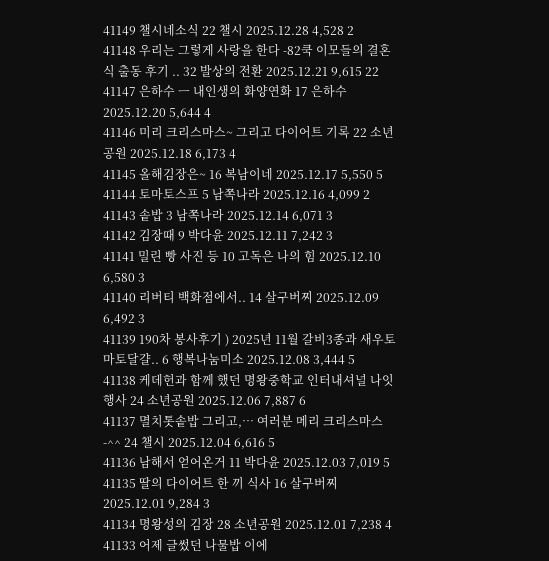41149 챌시네소식 22 챌시 2025.12.28 4,528 2
41148 우리는 그렇게 사랑을 한다 -82쿡 이모들의 결혼식 출동 후기 .. 32 발상의 전환 2025.12.21 9,615 22
41147 은하수 ㅡ 내인생의 화양연화 17 은하수 2025.12.20 5,644 4
41146 미리 크리스마스~ 그리고 다이어트 기록 22 소년공원 2025.12.18 6,173 4
41145 올해김장은~ 16 복남이네 2025.12.17 5,550 5
41144 토마토스프 5 남쪽나라 2025.12.16 4,099 2
41143 솥밥 3 남쪽나라 2025.12.14 6,071 3
41142 김장때 9 박다윤 2025.12.11 7,242 3
41141 밀린 빵 사진 등 10 고독은 나의 힘 2025.12.10 6,580 3
41140 리버티 백화점에서.. 14 살구버찌 2025.12.09 6,492 3
41139 190차 봉사후기 ) 2025년 11월 갈비3종과 새우토마토달걀.. 6 행복나눔미소 2025.12.08 3,444 5
41138 케데헌과 함께 했던 명왕중학교 인터내셔널 나잇 행사 24 소년공원 2025.12.06 7,887 6
41137 멸치톳솥밥 그리고,… 여러분 메리 크리스마스 -^^ 24 챌시 2025.12.04 6,616 5
41136 남해서 얻어온거 11 박다윤 2025.12.03 7,019 5
41135 딸의 다이어트 한 끼 식사 16 살구버찌 2025.12.01 9,284 3
41134 명왕성의 김장 28 소년공원 2025.12.01 7,238 4
41133 어제 글썼던 나물밥 이에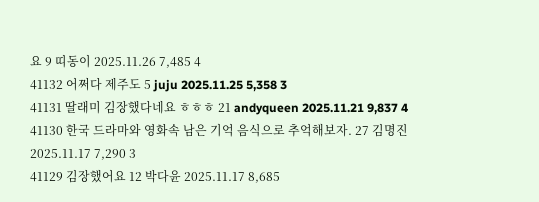요 9 띠동이 2025.11.26 7,485 4
41132 어쩌다 제주도 5 juju 2025.11.25 5,358 3
41131 딸래미 김장했다네요 ㅎㅎㅎ 21 andyqueen 2025.11.21 9,837 4
41130 한국 드라마와 영화속 남은 기억 음식으로 추억해보자. 27 김명진 2025.11.17 7,290 3
41129 김장했어요 12 박다윤 2025.11.17 8,685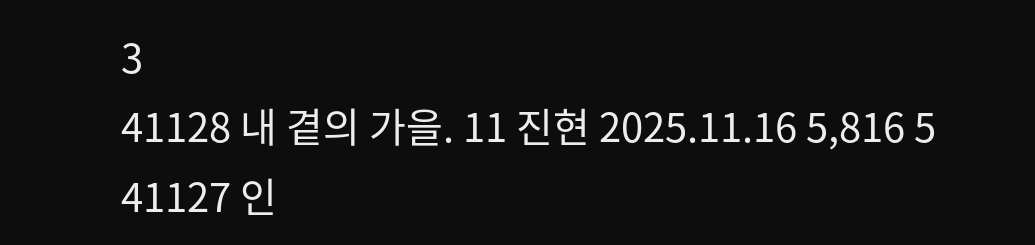3
41128 내 곁의 가을. 11 진현 2025.11.16 5,816 5
41127 인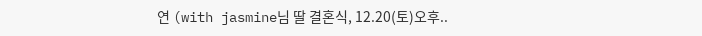연 (with jasmine님 딸 결혼식, 12.20(토)오후..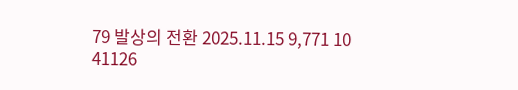79 발상의 전환 2025.11.15 9,771 10
41126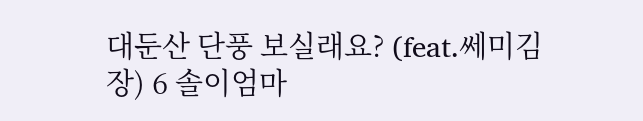대둔산 단풍 보실래요? (feat.쎄미김장) 6 솔이엄마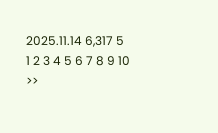2025.11.14 6,317 5
1 2 3 4 5 6 7 8 9 10 >>